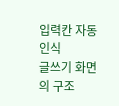입력칸 자동 인식
글쓰기 화면의 구조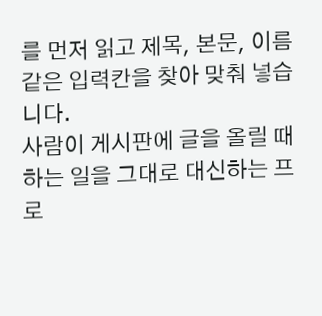를 먼저 읽고 제목, 본문, 이름 같은 입력칸을 찾아 맞춰 넣습니다.
사람이 게시판에 글을 올릴 때 하는 일을 그대로 대신하는 프로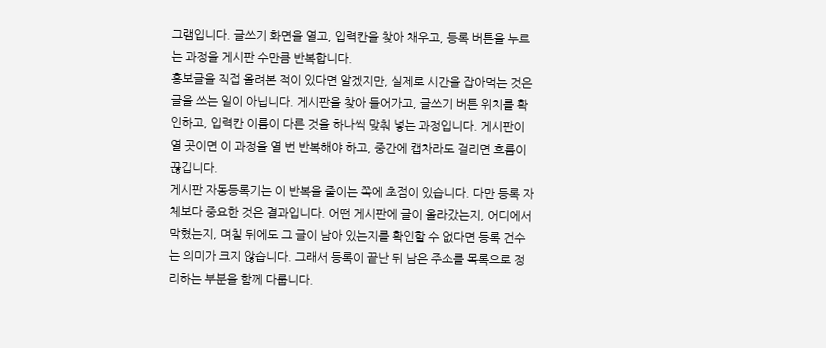그램입니다. 글쓰기 화면을 열고, 입력칸을 찾아 채우고, 등록 버튼을 누르는 과정을 게시판 수만큼 반복합니다.
홍보글을 직접 올려본 적이 있다면 알겠지만, 실제로 시간을 잡아먹는 것은 글을 쓰는 일이 아닙니다. 게시판을 찾아 들어가고, 글쓰기 버튼 위치를 확인하고, 입력칸 이름이 다른 것을 하나씩 맞춰 넣는 과정입니다. 게시판이 열 곳이면 이 과정을 열 번 반복해야 하고, 중간에 캡차라도 걸리면 흐름이 끊깁니다.
게시판 자동등록기는 이 반복을 줄이는 쪽에 초점이 있습니다. 다만 등록 자체보다 중요한 것은 결과입니다. 어떤 게시판에 글이 올라갔는지, 어디에서 막혔는지, 며칠 뒤에도 그 글이 남아 있는지를 확인할 수 없다면 등록 건수는 의미가 크지 않습니다. 그래서 등록이 끝난 뒤 남은 주소를 목록으로 정리하는 부분을 함께 다룹니다.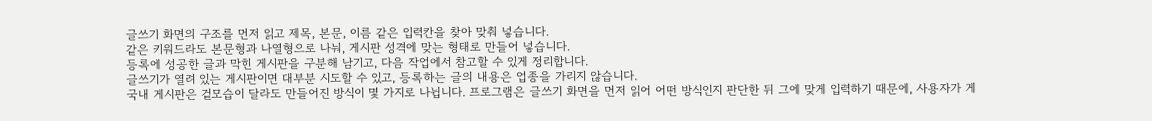글쓰기 화면의 구조를 먼저 읽고 제목, 본문, 이름 같은 입력칸을 찾아 맞춰 넣습니다.
같은 키워드라도 본문형과 나열형으로 나눠, 게시판 성격에 맞는 형태로 만들어 넣습니다.
등록에 성공한 글과 막힌 게시판을 구분해 남기고, 다음 작업에서 참고할 수 있게 정리합니다.
글쓰기가 열려 있는 게시판이면 대부분 시도할 수 있고, 등록하는 글의 내용은 업종을 가리지 않습니다.
국내 게시판은 겉모습이 달라도 만들어진 방식이 몇 가지로 나뉩니다. 프로그램은 글쓰기 화면을 먼저 읽어 어떤 방식인지 판단한 뒤 그에 맞게 입력하기 때문에, 사용자가 게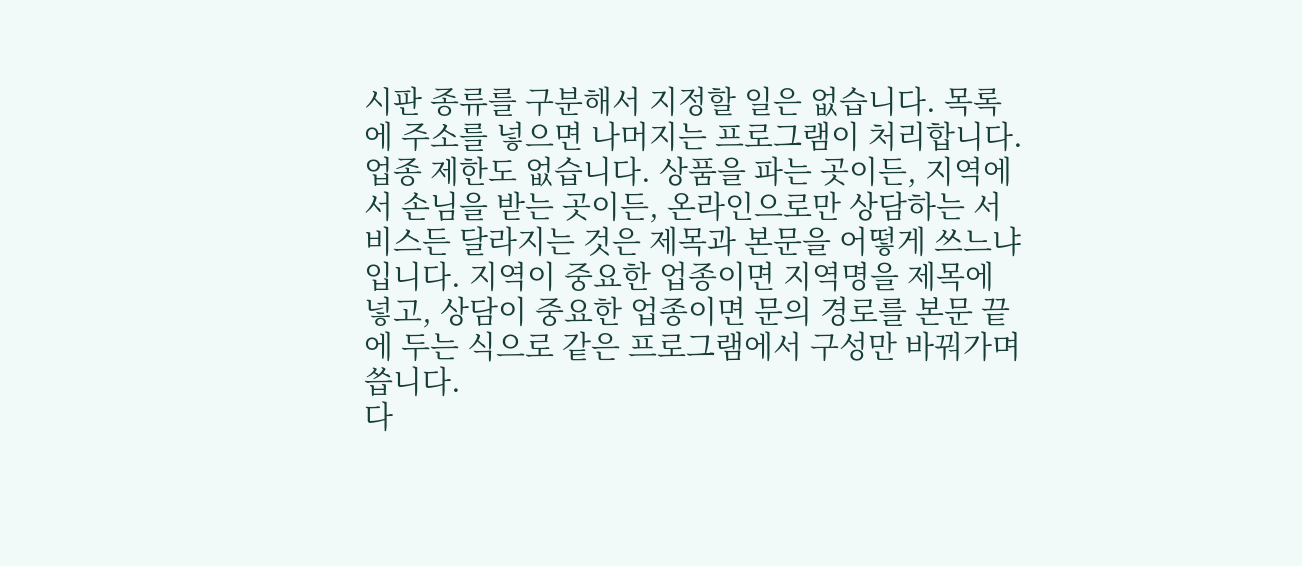시판 종류를 구분해서 지정할 일은 없습니다. 목록에 주소를 넣으면 나머지는 프로그램이 처리합니다.
업종 제한도 없습니다. 상품을 파는 곳이든, 지역에서 손님을 받는 곳이든, 온라인으로만 상담하는 서비스든 달라지는 것은 제목과 본문을 어떻게 쓰느냐입니다. 지역이 중요한 업종이면 지역명을 제목에 넣고, 상담이 중요한 업종이면 문의 경로를 본문 끝에 두는 식으로 같은 프로그램에서 구성만 바꿔가며 씁니다.
다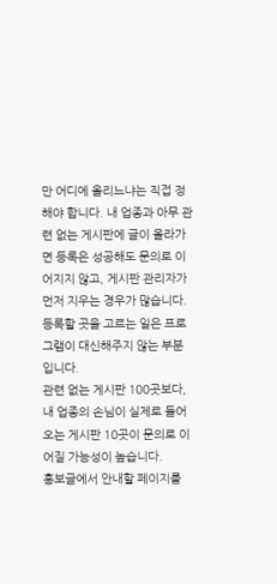만 어디에 올리느냐는 직접 정해야 합니다. 내 업종과 아무 관련 없는 게시판에 글이 올라가면 등록은 성공해도 문의로 이어지지 않고, 게시판 관리자가 먼저 지우는 경우가 많습니다. 등록할 곳을 고르는 일은 프로그램이 대신해주지 않는 부분입니다.
관련 없는 게시판 100곳보다, 내 업종의 손님이 실제로 들어오는 게시판 10곳이 문의로 이어질 가능성이 높습니다.
홍보글에서 안내할 페이지를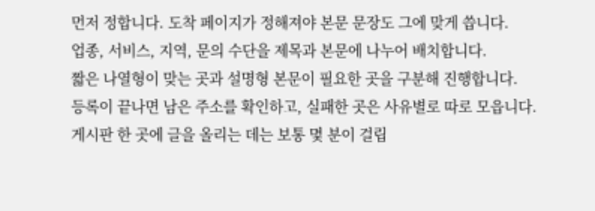먼저 정합니다. 도착 페이지가 정해져야 본문 문장도 그에 맞게 씁니다.
업종, 서비스, 지역, 문의 수단을 제목과 본문에 나누어 배치합니다.
짧은 나열형이 맞는 곳과 설명형 본문이 필요한 곳을 구분해 진행합니다.
등록이 끝나면 남은 주소를 확인하고, 실패한 곳은 사유별로 따로 모읍니다.
게시판 한 곳에 글을 올리는 데는 보통 몇 분이 걸립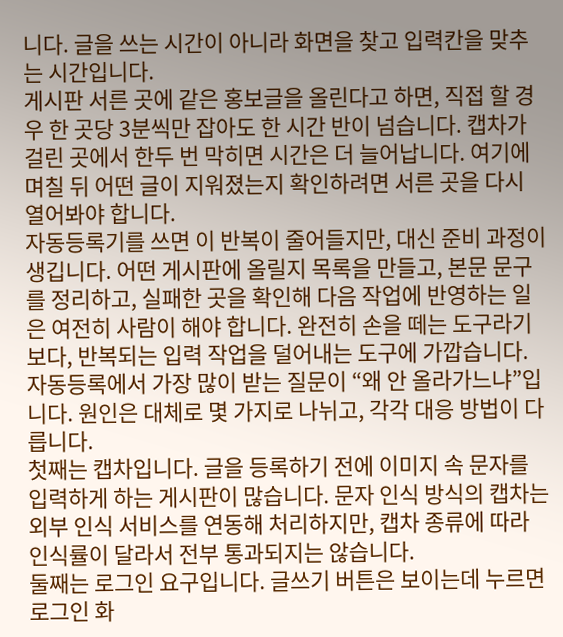니다. 글을 쓰는 시간이 아니라 화면을 찾고 입력칸을 맞추는 시간입니다.
게시판 서른 곳에 같은 홍보글을 올린다고 하면, 직접 할 경우 한 곳당 3분씩만 잡아도 한 시간 반이 넘습니다. 캡차가 걸린 곳에서 한두 번 막히면 시간은 더 늘어납니다. 여기에 며칠 뒤 어떤 글이 지워졌는지 확인하려면 서른 곳을 다시 열어봐야 합니다.
자동등록기를 쓰면 이 반복이 줄어들지만, 대신 준비 과정이 생깁니다. 어떤 게시판에 올릴지 목록을 만들고, 본문 문구를 정리하고, 실패한 곳을 확인해 다음 작업에 반영하는 일은 여전히 사람이 해야 합니다. 완전히 손을 떼는 도구라기보다, 반복되는 입력 작업을 덜어내는 도구에 가깝습니다.
자동등록에서 가장 많이 받는 질문이 “왜 안 올라가느냐”입니다. 원인은 대체로 몇 가지로 나뉘고, 각각 대응 방법이 다릅니다.
첫째는 캡차입니다. 글을 등록하기 전에 이미지 속 문자를 입력하게 하는 게시판이 많습니다. 문자 인식 방식의 캡차는 외부 인식 서비스를 연동해 처리하지만, 캡차 종류에 따라 인식률이 달라서 전부 통과되지는 않습니다.
둘째는 로그인 요구입니다. 글쓰기 버튼은 보이는데 누르면 로그인 화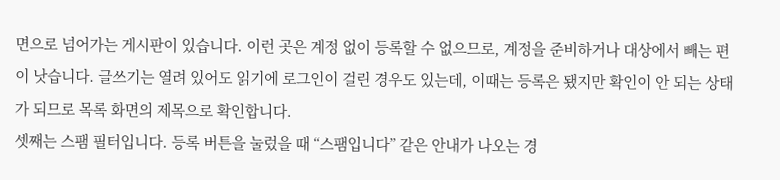면으로 넘어가는 게시판이 있습니다. 이런 곳은 계정 없이 등록할 수 없으므로, 계정을 준비하거나 대상에서 빼는 편이 낫습니다. 글쓰기는 열려 있어도 읽기에 로그인이 걸린 경우도 있는데, 이때는 등록은 됐지만 확인이 안 되는 상태가 되므로 목록 화면의 제목으로 확인합니다.
셋째는 스팸 필터입니다. 등록 버튼을 눌렀을 때 “스팸입니다” 같은 안내가 나오는 경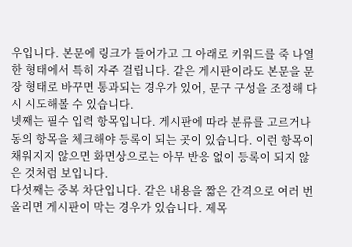우입니다. 본문에 링크가 들어가고 그 아래로 키워드를 죽 나열한 형태에서 특히 자주 걸립니다. 같은 게시판이라도 본문을 문장 형태로 바꾸면 통과되는 경우가 있어, 문구 구성을 조정해 다시 시도해볼 수 있습니다.
넷째는 필수 입력 항목입니다. 게시판에 따라 분류를 고르거나 동의 항목을 체크해야 등록이 되는 곳이 있습니다. 이런 항목이 채워지지 않으면 화면상으로는 아무 반응 없이 등록이 되지 않은 것처럼 보입니다.
다섯째는 중복 차단입니다. 같은 내용을 짧은 간격으로 여러 번 올리면 게시판이 막는 경우가 있습니다. 제목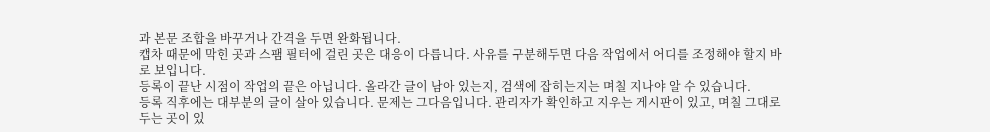과 본문 조합을 바꾸거나 간격을 두면 완화됩니다.
캡차 때문에 막힌 곳과 스팸 필터에 걸린 곳은 대응이 다릅니다. 사유를 구분해두면 다음 작업에서 어디를 조정해야 할지 바로 보입니다.
등록이 끝난 시점이 작업의 끝은 아닙니다. 올라간 글이 남아 있는지, 검색에 잡히는지는 며칠 지나야 알 수 있습니다.
등록 직후에는 대부분의 글이 살아 있습니다. 문제는 그다음입니다. 관리자가 확인하고 지우는 게시판이 있고, 며칠 그대로 두는 곳이 있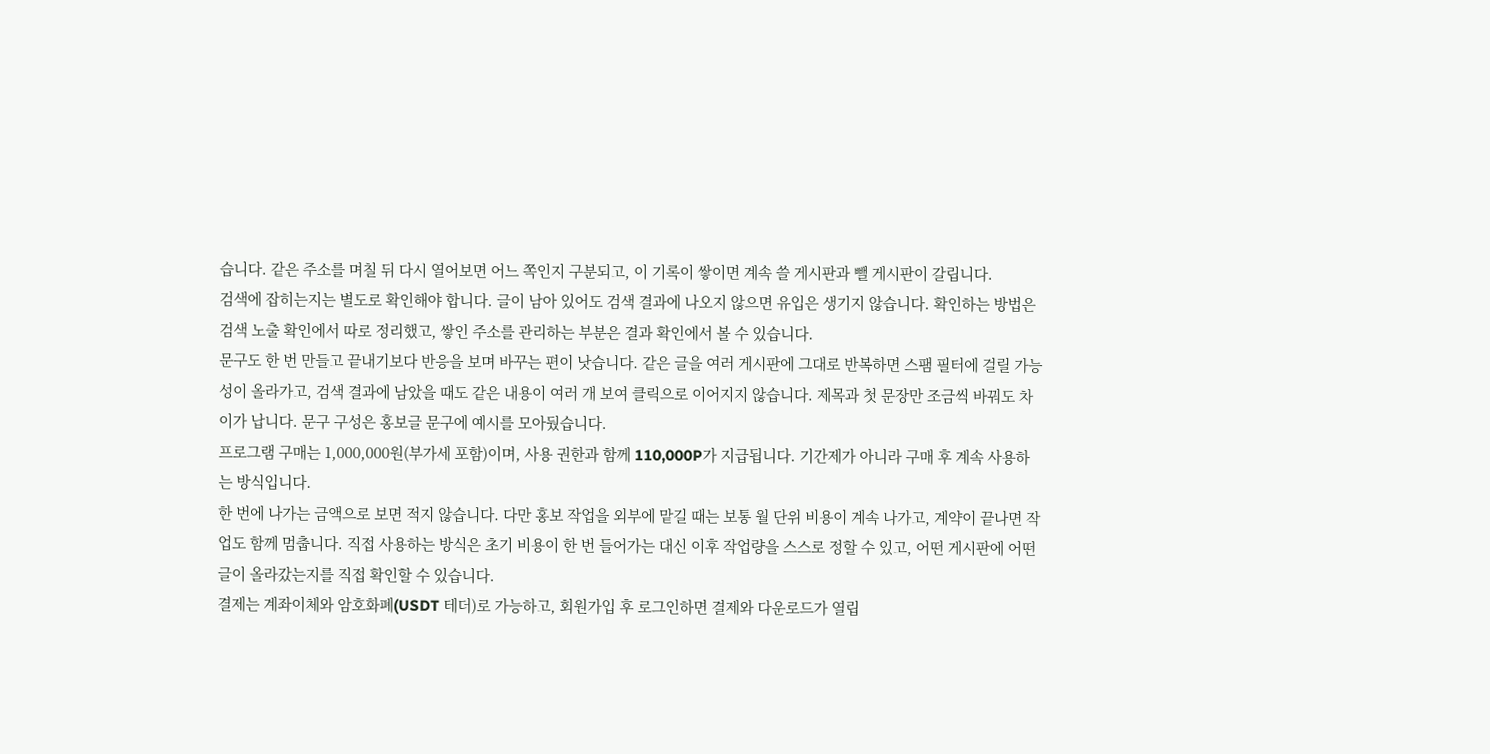습니다. 같은 주소를 며칠 뒤 다시 열어보면 어느 쪽인지 구분되고, 이 기록이 쌓이면 계속 쓸 게시판과 뺄 게시판이 갈립니다.
검색에 잡히는지는 별도로 확인해야 합니다. 글이 남아 있어도 검색 결과에 나오지 않으면 유입은 생기지 않습니다. 확인하는 방법은 검색 노출 확인에서 따로 정리했고, 쌓인 주소를 관리하는 부분은 결과 확인에서 볼 수 있습니다.
문구도 한 번 만들고 끝내기보다 반응을 보며 바꾸는 편이 낫습니다. 같은 글을 여러 게시판에 그대로 반복하면 스팸 필터에 걸릴 가능성이 올라가고, 검색 결과에 남았을 때도 같은 내용이 여러 개 보여 클릭으로 이어지지 않습니다. 제목과 첫 문장만 조금씩 바꿔도 차이가 납니다. 문구 구성은 홍보글 문구에 예시를 모아뒀습니다.
프로그램 구매는 1,000,000원(부가세 포함)이며, 사용 권한과 함께 110,000P가 지급됩니다. 기간제가 아니라 구매 후 계속 사용하는 방식입니다.
한 번에 나가는 금액으로 보면 적지 않습니다. 다만 홍보 작업을 외부에 맡길 때는 보통 월 단위 비용이 계속 나가고, 계약이 끝나면 작업도 함께 멈춥니다. 직접 사용하는 방식은 초기 비용이 한 번 들어가는 대신 이후 작업량을 스스로 정할 수 있고, 어떤 게시판에 어떤 글이 올라갔는지를 직접 확인할 수 있습니다.
결제는 계좌이체와 암호화폐(USDT 테더)로 가능하고, 회원가입 후 로그인하면 결제와 다운로드가 열립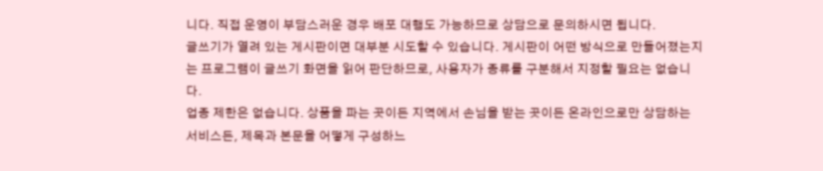니다. 직접 운영이 부담스러운 경우 배포 대행도 가능하므로 상담으로 문의하시면 됩니다.
글쓰기가 열려 있는 게시판이면 대부분 시도할 수 있습니다. 게시판이 어떤 방식으로 만들어졌는지는 프로그램이 글쓰기 화면을 읽어 판단하므로, 사용자가 종류를 구분해서 지정할 필요는 없습니다.
업종 제한은 없습니다. 상품을 파는 곳이든 지역에서 손님을 받는 곳이든 온라인으로만 상담하는 서비스든, 제목과 본문을 어떻게 구성하느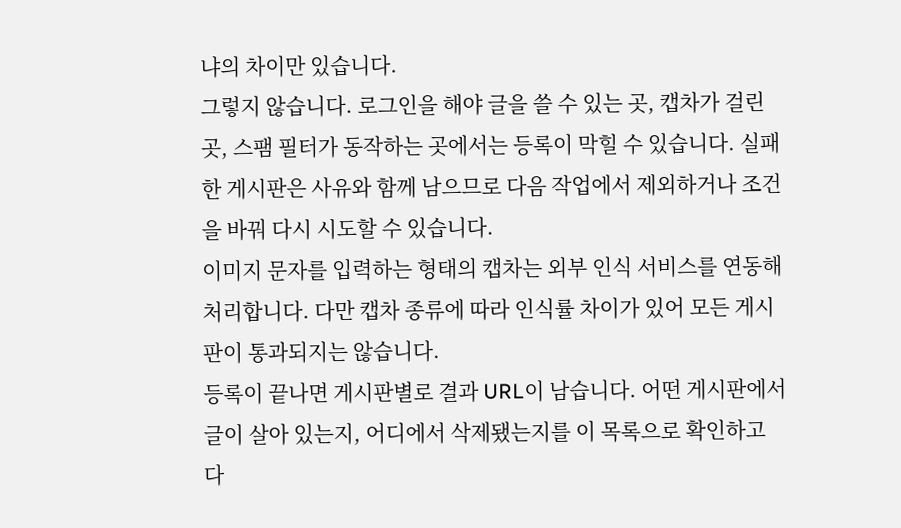냐의 차이만 있습니다.
그렇지 않습니다. 로그인을 해야 글을 쓸 수 있는 곳, 캡차가 걸린 곳, 스팸 필터가 동작하는 곳에서는 등록이 막힐 수 있습니다. 실패한 게시판은 사유와 함께 남으므로 다음 작업에서 제외하거나 조건을 바꿔 다시 시도할 수 있습니다.
이미지 문자를 입력하는 형태의 캡차는 외부 인식 서비스를 연동해 처리합니다. 다만 캡차 종류에 따라 인식률 차이가 있어 모든 게시판이 통과되지는 않습니다.
등록이 끝나면 게시판별로 결과 URL이 남습니다. 어떤 게시판에서 글이 살아 있는지, 어디에서 삭제됐는지를 이 목록으로 확인하고 다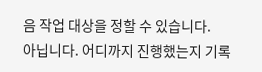음 작업 대상을 정할 수 있습니다.
아닙니다. 어디까지 진행했는지 기록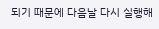되기 때문에 다음날 다시 실행해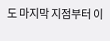도 마지막 지점부터 이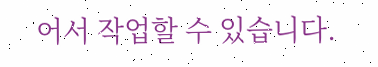어서 작업할 수 있습니다.